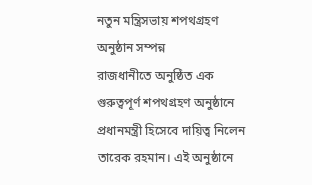নতুন মন্ত্রিসভায় শপথগ্রহণ অনুষ্ঠান সম্পন্ন
রাজধানীতে অনুষ্ঠিত এক গুরুত্বপূর্ণ শপথগ্রহণ অনুষ্ঠানে প্রধানমন্ত্রী হিসেবে দায়িত্ব নিলেন তারেক রহমান। এই অনুষ্ঠানে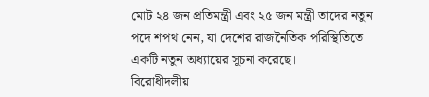মোট ২৪ জন প্রতিমন্ত্রী এবং ২৫ জন মন্ত্রী তাদের নতুন পদে শপথ নেন, যা দেশের রাজনৈতিক পরিস্থিতিতে একটি নতুন অধ্যায়ের সূচনা করেছে।
বিরোধীদলীয়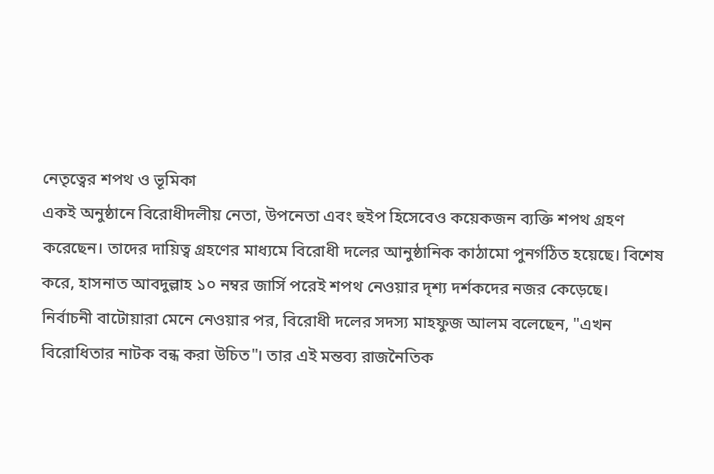নেতৃত্বের শপথ ও ভূমিকা
একই অনুষ্ঠানে বিরোধীদলীয় নেতা, উপনেতা এবং হুইপ হিসেবেও কয়েকজন ব্যক্তি শপথ গ্রহণ করেছেন। তাদের দায়িত্ব গ্রহণের মাধ্যমে বিরোধী দলের আনুষ্ঠানিক কাঠামো পুনর্গঠিত হয়েছে। বিশেষ করে, হাসনাত আবদুল্লাহ ১০ নম্বর জার্সি পরেই শপথ নেওয়ার দৃশ্য দর্শকদের নজর কেড়েছে।
নির্বাচনী বাটোয়ারা মেনে নেওয়ার পর, বিরোধী দলের সদস্য মাহফুজ আলম বলেছেন, "এখন বিরোধিতার নাটক বন্ধ করা উচিত"। তার এই মন্তব্য রাজনৈতিক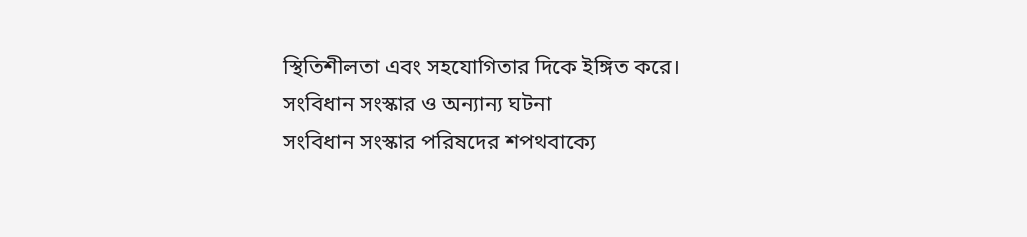স্থিতিশীলতা এবং সহযোগিতার দিকে ইঙ্গিত করে।
সংবিধান সংস্কার ও অন্যান্য ঘটনা
সংবিধান সংস্কার পরিষদের শপথবাক্যে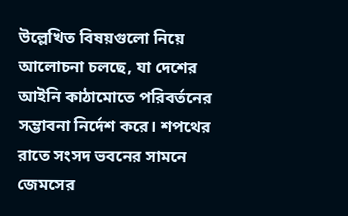উল্লেখিত বিষয়গুলো নিয়ে আলোচনা চলছে, যা দেশের আইনি কাঠামোতে পরিবর্তনের সম্ভাবনা নির্দেশ করে। শপথের রাতে সংসদ ভবনের সামনে জেমসের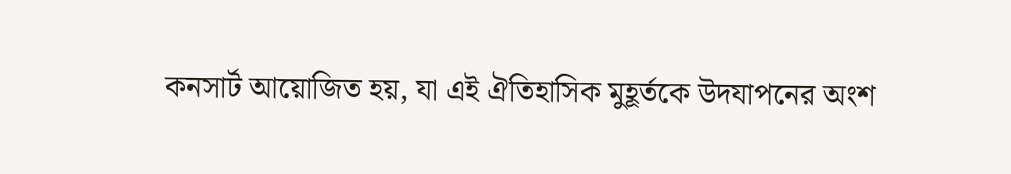কনসার্ট আয়োজিত হয়, যা এই ঐতিহাসিক মুহূর্তকে উদযাপনের অংশ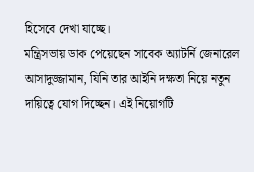হিসেবে দেখা যাচ্ছে।
মন্ত্রিসভায় ডাক পেয়েছেন সাবেক অ্যাটর্নি জেনারেল আসাদুজ্জামান, যিনি তার আইনি দক্ষতা নিয়ে নতুন দায়িত্বে যোগ দিচ্ছেন। এই নিয়োগটি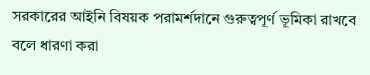সরকারের আইনি বিষয়ক পরামর্শদানে গুরুত্বপূর্ণ ভূমিকা রাখবে বলে ধারণা করা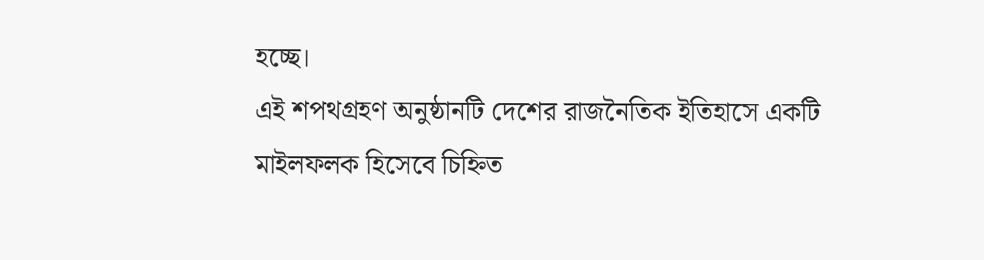হচ্ছে।
এই শপথগ্রহণ অনুষ্ঠানটি দেশের রাজনৈতিক ইতিহাসে একটি মাইলফলক হিসেবে চিহ্নিত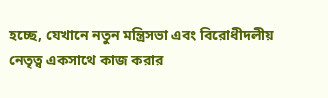হচ্ছে, যেখানে নতুন মন্ত্রিসভা এবং বিরোধীদলীয় নেতৃত্ব একসাথে কাজ করার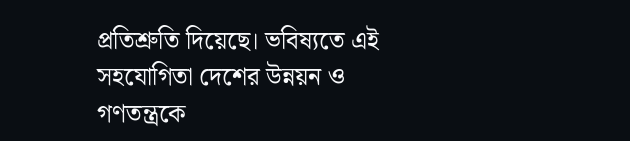প্রতিশ্রুতি দিয়েছে। ভবিষ্যতে এই সহযোগিতা দেশের উন্নয়ন ও গণতন্ত্রকে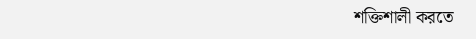শক্তিশালী করতে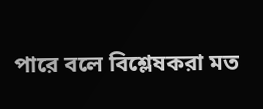পারে বলে বিশ্লেষকরা মত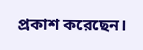প্রকাশ করেছেন।